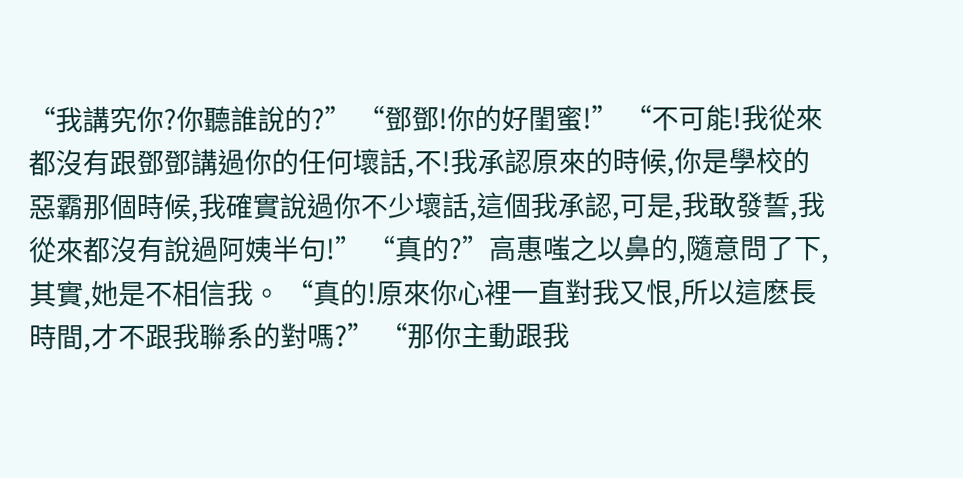“我講究你?你聽誰說的?” “鄧鄧!你的好閨蜜!” “不可能!我從來都沒有跟鄧鄧講過你的任何壞話,不!我承認原來的時候,你是學校的惡霸那個時候,我確實說過你不少壞話,這個我承認,可是,我敢發誓,我從來都沒有說過阿姨半句!” “真的?”高惠嗤之以鼻的,隨意問了下,其實,她是不相信我。 “真的!原來你心裡一直對我又恨,所以這麽長時間,才不跟我聯系的對嗎?” “那你主動跟我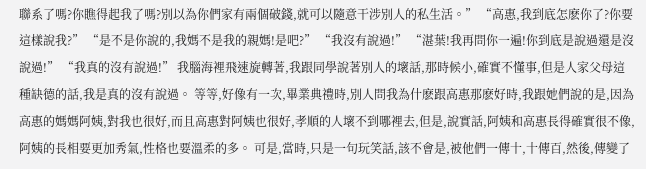聯系了嗎?你瞧得起我了嗎?別以為你們家有兩個破錢,就可以隨意干涉別人的私生活。” “高惠,我到底怎麽你了?你要這樣說我?” “是不是你說的,我媽不是我的親媽!是吧?” “我沒有說過!” “湛葉!我再問你一遍!你到底是說過還是沒說過!” “我真的沒有說過!” 我腦海裡飛速旋轉著,我跟同學說著別人的壞話,那時候小,確實不懂事,但是人家父母這種缺德的話,我是真的沒有說過。 等等,好像有一次,畢業典禮時,別人問我為什麽跟高惠那麽好時,我跟她們說的是,因為高惠的媽媽阿姨,對我也很好,而且高惠對阿姨也很好,孝順的人壞不到哪裡去,但是,說實話,阿姨和高惠長得確實很不像,阿姨的長相要更加秀氣,性格也要溫柔的多。 可是,當時,只是一句玩笑話,該不會是,被他們一傳十,十傳百,然後,傳變了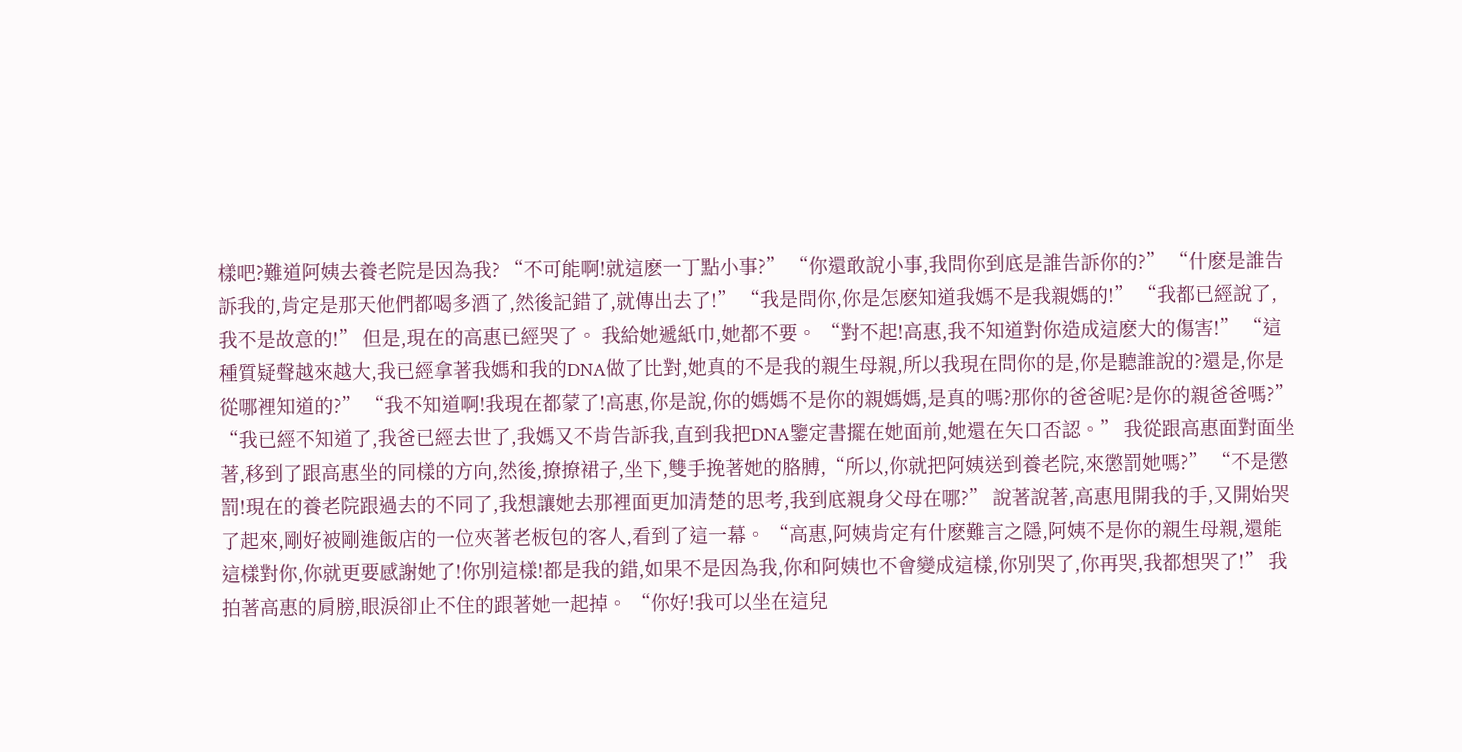樣吧?難道阿姨去養老院是因為我? “不可能啊!就這麽一丁點小事?” “你還敢說小事,我問你到底是誰告訴你的?” “什麽是誰告訴我的,肯定是那天他們都喝多酒了,然後記錯了,就傳出去了!” “我是問你,你是怎麽知道我媽不是我親媽的!” “我都已經說了,我不是故意的!” 但是,現在的高惠已經哭了。 我給她遞紙巾,她都不要。 “對不起!高惠,我不知道對你造成這麽大的傷害!” “這種質疑聲越來越大,我已經拿著我媽和我的DNA做了比對,她真的不是我的親生母親,所以我現在問你的是,你是聽誰說的?還是,你是從哪裡知道的?” “我不知道啊!我現在都蒙了!高惠,你是說,你的媽媽不是你的親媽媽,是真的嗎?那你的爸爸呢?是你的親爸爸嗎?” “我已經不知道了,我爸已經去世了,我媽又不肯告訴我,直到我把DNA鑒定書擺在她面前,她還在矢口否認。” 我從跟高惠面對面坐著,移到了跟高惠坐的同樣的方向,然後,撩撩裙子,坐下,雙手挽著她的胳膊,“所以,你就把阿姨送到養老院,來懲罰她嗎?” “不是懲罰!現在的養老院跟過去的不同了,我想讓她去那裡面更加清楚的思考,我到底親身父母在哪?” 說著說著,高惠甩開我的手,又開始哭了起來,剛好被剛進飯店的一位夾著老板包的客人,看到了這一幕。 “高惠,阿姨肯定有什麽難言之隱,阿姨不是你的親生母親,還能這樣對你,你就更要感謝她了!你別這樣!都是我的錯,如果不是因為我,你和阿姨也不會變成這樣,你別哭了,你再哭,我都想哭了!” 我拍著高惠的肩膀,眼淚卻止不住的跟著她一起掉。 “你好!我可以坐在這兒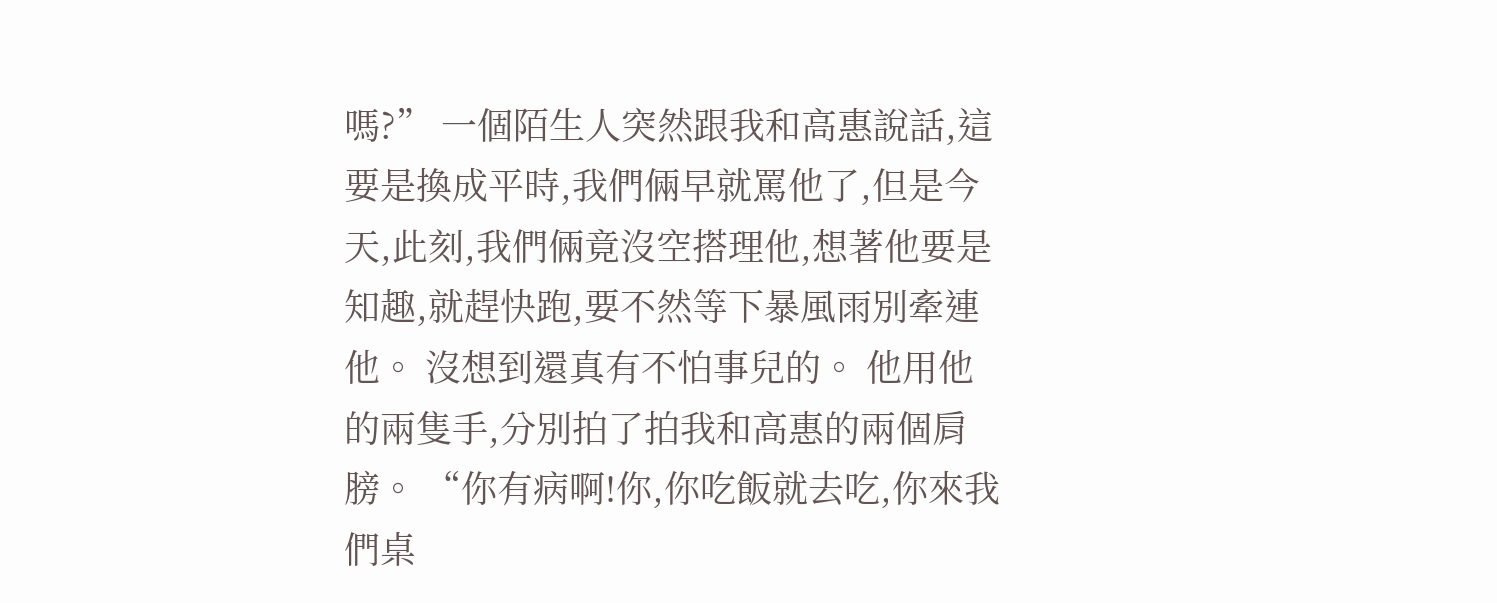嗎?” 一個陌生人突然跟我和高惠說話,這要是換成平時,我們倆早就罵他了,但是今天,此刻,我們倆竟沒空搭理他,想著他要是知趣,就趕快跑,要不然等下暴風雨別牽連他。 沒想到還真有不怕事兒的。 他用他的兩隻手,分別拍了拍我和高惠的兩個肩膀。 “你有病啊!你,你吃飯就去吃,你來我們桌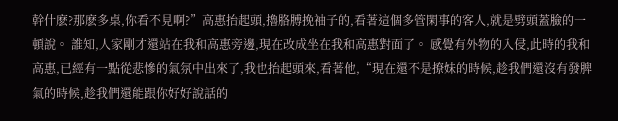幹什麽?那麽多桌,你看不見啊?”高惠抬起頭,擼胳膊挽袖子的,看著這個多管閑事的客人,就是劈頭蓋臉的一頓說。 誰知,人家剛才還站在我和高惠旁邊,現在改成坐在我和高惠對面了。 感覺有外物的入侵,此時的我和高惠,已經有一點從悲慘的氣氛中出來了,我也抬起頭來,看著他,“現在還不是撩妹的時候,趁我們還沒有發脾氣的時候,趁我們還能跟你好好說話的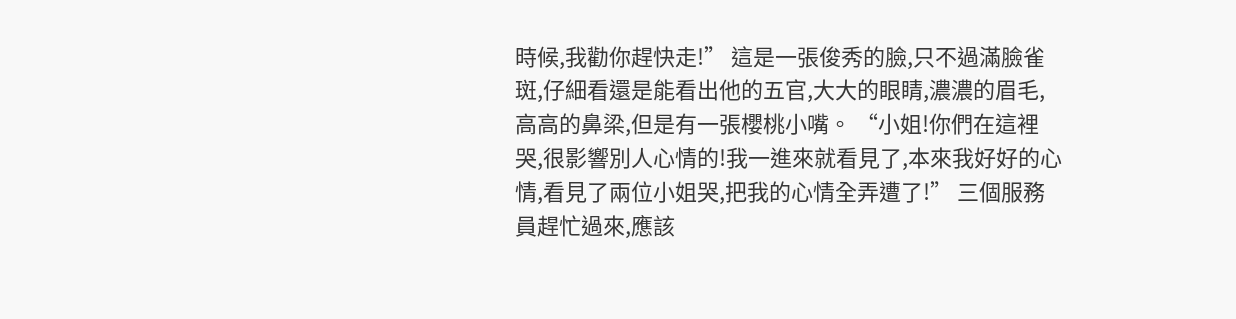時候,我勸你趕快走!” 這是一張俊秀的臉,只不過滿臉雀斑,仔細看還是能看出他的五官,大大的眼睛,濃濃的眉毛,高高的鼻梁,但是有一張櫻桃小嘴。 “小姐!你們在這裡哭,很影響別人心情的!我一進來就看見了,本來我好好的心情,看見了兩位小姐哭,把我的心情全弄遭了!” 三個服務員趕忙過來,應該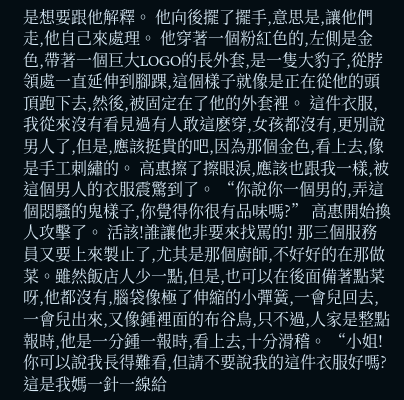是想要跟他解釋。 他向後擺了擺手,意思是,讓他們走,他自己來處理。 他穿著一個粉紅色的,左側是金色,帶著一個巨大LOGO的長外套,是一隻大豹子,從脖領處一直延伸到腳踝,這個樣子就像是正在從他的頭頂跑下去,然後,被固定在了他的外套裡。 這件衣服,我從來沒有看見過有人敢這麽穿,女孩都沒有,更別說男人了,但是,應該挺貴的吧,因為那個金色,看上去,像是手工刺繡的。 高惠擦了擦眼淚,應該也跟我一樣,被這個男人的衣服震驚到了。 “你說你一個男的,弄這個悶騷的鬼樣子,你覺得你很有品味嗎?” 高惠開始換人攻擊了。 活該!誰讓他非要來找罵的! 那三個服務員又要上來製止了,尤其是那個廚師,不好好的在那做菜。雖然飯店人少一點,但是,也可以在後面備著點菜呀,他都沒有,腦袋像極了伸縮的小彈簧,一會兒回去,一會兒出來,又像鍾裡面的布谷鳥,只不過,人家是整點報時,他是一分鍾一報時,看上去,十分滑稽。 “小姐!你可以說我長得難看,但請不要說我的這件衣服好嗎?這是我媽一針一線給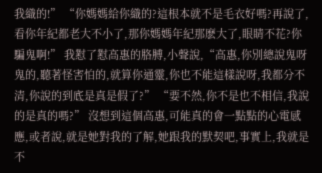我織的!” “你媽媽給你織的?這根本就不是毛衣好嗎?再說了,看你年紀都老大不小了,那你媽媽年紀那麽大了,眼睛不花?你騙鬼啊!” 我懟了懟高惠的胳膊,小聲說,“高惠,你別總說鬼呀鬼的,聽著怪害怕的,就算你通靈,你也不能這樣說呀,我都分不清,你說的到底是真是假了?” “要不然,你不是也不相信,我說的是真的嗎?” 沒想到這個高惠,可能真的會一點點的心電感應,或者說,就是她對我的了解,她跟我的默契吧,事實上,我就是不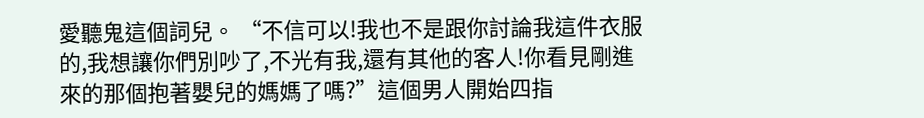愛聽鬼這個詞兒。 “不信可以!我也不是跟你討論我這件衣服的,我想讓你們別吵了,不光有我,還有其他的客人!你看見剛進來的那個抱著嬰兒的媽媽了嗎?”這個男人開始四指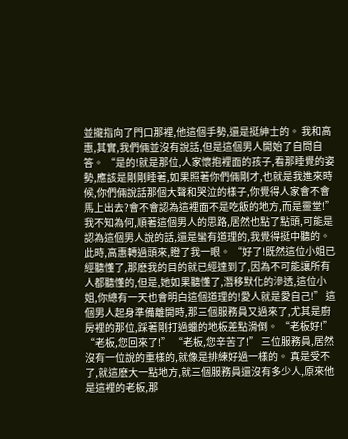並攏指向了門口那裡,他這個手勢,還是挺紳士的。 我和高惠,其實,我們倆並沒有說話,但是這個男人開始了自問自答。 “是的!就是那位,人家懷抱裡面的孩子,看那睡覺的姿勢,應該是剛剛睡著,如果照著你們倆剛才,也就是我進來時候,你們倆說話那個大聲和哭泣的樣子,你覺得人家會不會馬上出去?會不會認為這裡面不是吃飯的地方,而是靈堂!” 我不知為何,順著這個男人的思路,居然也點了點頭,可能是認為這個男人說的話,還是蠻有道理的,我覺得挺中聽的。 此時,高惠轉過頭來,瞪了我一眼。 “好了!既然這位小姐已經聽懂了,那麽我的目的就已經達到了,因為不可能讓所有人都聽懂的,但是,她如果聽懂了,潛移默化的滲透,這位小姐,你總有一天也會明白這個道理的!愛人就是愛自己!” 這個男人起身準備離開時,那三個服務員又過來了,尤其是廚房裡的那位,踩著剛打過蠟的地板差點滑倒。 “老板好!” “老板,您回來了!” “老板,您辛苦了!” 三位服務員,居然沒有一位說的重樣的,就像是排練好過一樣的。 真是受不了,就這麽大一點地方,就三個服務員還沒有多少人,原來他是這裡的老板,那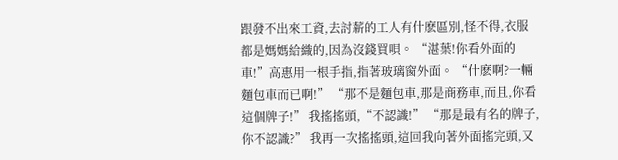跟發不出來工資,去討薪的工人有什麽區別,怪不得,衣服都是媽媽給織的,因為沒錢買唄。 “湛葉!你看外面的車!”高惠用一根手指,指著玻璃窗外面。 “什麽啊?一輛麵包車而已啊!” “那不是麵包車,那是商務車,而且,你看這個牌子!” 我搖搖頭,“不認識!” “那是最有名的牌子,你不認識?” 我再一次搖搖頭,這回我向著外面搖完頭,又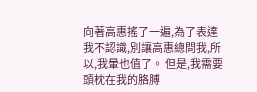向著高惠搖了一遍,為了表達我不認識,別讓高惠總問我,所以,我暈也值了。 但是,我需要頭枕在我的胳膊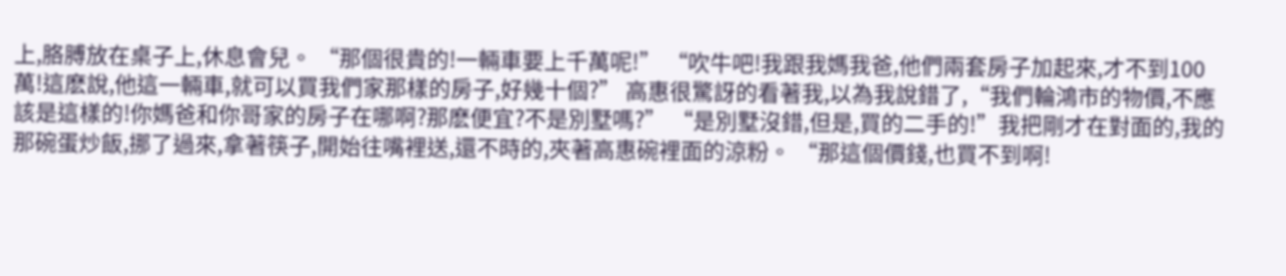上,胳膊放在桌子上,休息會兒。 “那個很貴的!一輛車要上千萬呢!” “吹牛吧!我跟我媽我爸,他們兩套房子加起來,才不到100萬!這麽說,他這一輛車,就可以買我們家那樣的房子,好幾十個?” 高惠很驚訝的看著我,以為我說錯了,“我們輪鴻市的物價,不應該是這樣的!你媽爸和你哥家的房子在哪啊?那麽便宜?不是別墅嗎?” “是別墅沒錯,但是,買的二手的!”我把剛才在對面的,我的那碗蛋炒飯,挪了過來,拿著筷子,開始往嘴裡送,還不時的,夾著高惠碗裡面的涼粉。 “那這個價錢,也買不到啊!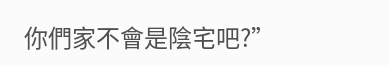你們家不會是陰宅吧?”